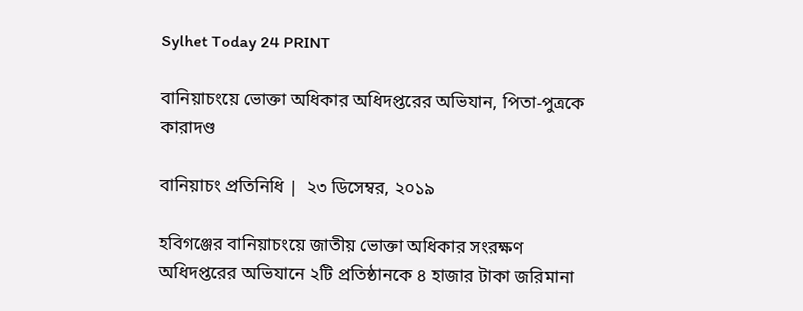Sylhet Today 24 PRINT

বানিয়াচংয়ে ভোক্তা অধিকার অধিদপ্তরের অভিযান, পিতা-পুত্রকে কারাদণ্ড

বানিয়াচং প্রতিনিধি |  ২৩ ডিসেম্বর, ২০১৯

হবিগঞ্জের বানিয়াচংয়ে জাতীয় ভোক্তা অধিকার সংরক্ষণ অধিদপ্তরের অভিযানে ২টি প্রতিষ্ঠানকে ৪ হাজার টাকা জরিমানা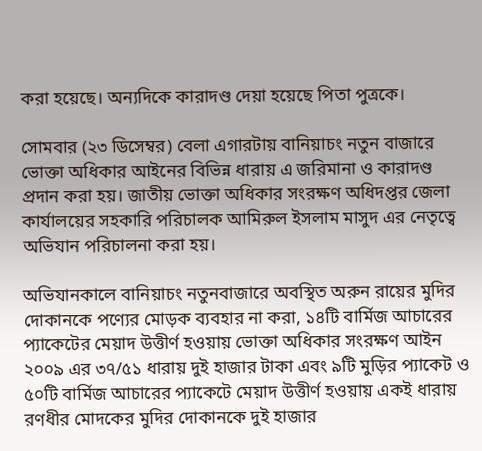করা হয়েছে। অন্যদিকে কারাদণ্ড দেয়া হয়েছে পিতা পুত্রকে।

সোমবার (২৩ ডিসেম্বর) বেলা এগারটায় বানিয়াচং নতুন বাজারে ভোক্তা অধিকার আইনের বিভিন্ন ধারায় এ জরিমানা ও কারাদণ্ড প্রদান করা হয়। জাতীয় ভোক্তা অধিকার সংরক্ষণ অধিদপ্তর জেলা কার্যালয়ের সহকারি পরিচালক আমিরুল ইসলাম মাসুদ এর নেতৃত্বে অভিযান পরিচালনা করা হয়।

অভিযানকালে বানিয়াচং নতুনবাজারে অবস্থিত অরুন রায়ের মুদির দোকানকে পণ্যের মোড়ক ব্যবহার না করা, ১৪টি বার্মিজ আচারের প্যাকেটের মেয়াদ উত্তীর্ণ হওয়ায় ভোক্তা অধিকার সংরক্ষণ আইন ২০০৯ এর ৩৭/৫১ ধারায় দুই হাজার টাকা এবং ৯টি মুড়ির প্যাকেট ও ৫০টি বার্মিজ আচারের প্যাকেটে মেয়াদ উত্তীর্ণ হওয়ায় একই ধারায় রণধীর মোদকের মুদির দোকানকে দুই হাজার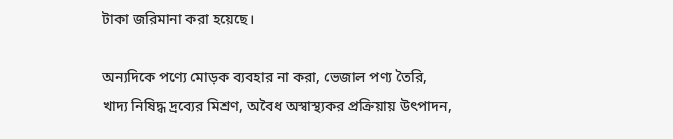টাকা জরিমানা করা হয়েছে।

অন্যদিকে পণ্যে মোড়ক ব্যবহার না করা, ভেজাল পণ্য তৈরি, খাদ্য নিষিদ্ধ দ্রব্যের মিশ্রণ, অবৈধ অস্বাস্থ্যকর প্রক্রিয়ায় উৎপাদন,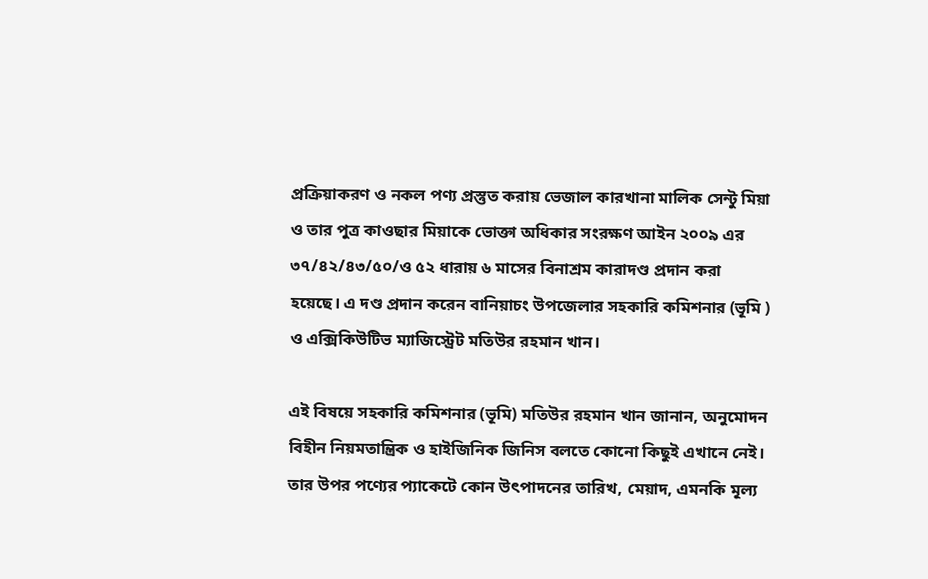প্রক্রিয়াকরণ ও নকল পণ্য প্রস্তুত করায় ভেজাল কারখানা মালিক সেন্টু মিয়া ও তার পুত্র কাওছার মিয়াকে ভোক্তা অধিকার সংরক্ষণ আইন ২০০৯ এর ৩৭/৪২/৪৩/৫০/ও ৫২ ধারায় ৬ মাসের বিনাশ্রম কারাদণ্ড প্রদান করা হয়েছে। এ দণ্ড প্রদান করেন বানিয়াচং উপজেলার সহকারি কমিশনার (ভূমি ) ও এক্সিকিউটিভ ম্যাজিস্ট্রেট মতিউর রহমান খান।

এই বিষয়ে সহকারি কমিশনার (ভূমি) মতিউর রহমান খান জানান, অনুমোদন বিহীন নিয়মতান্ত্রিক ও হাইজিনিক জিনিস বলতে কোনো কিছুই এখানে নেই। তার উপর পণ্যের প্যাকেটে কোন উৎপাদনের তারিখ, মেয়াদ, এমনকি মূল্য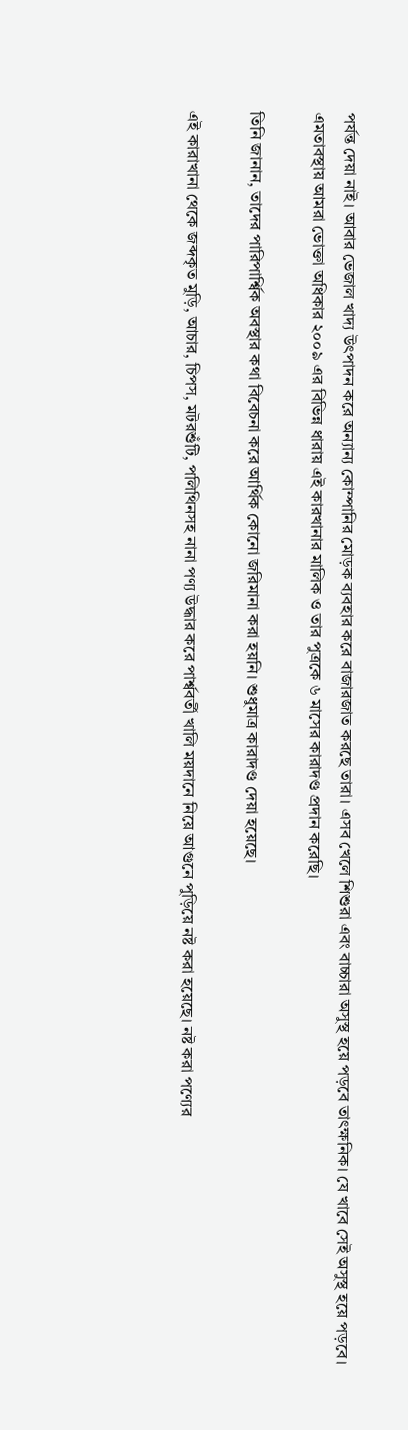পর্যন্ত দেয়া নাই। আবার ভেজাল খাদ্য উৎপাদন করে অন্যান্য কোম্পানির মোড়ক ব্যবহার করে বাজারজাত করছে তারা। এসব খেলে শিশুরা এবং বাচ্চারা অসুস্থ হয়ে পড়বে তাৎক্ষনিক। যে খাবে সেই অসুস্থ হয়ে পড়বে। এমতাবস্থায় আমরা ভোক্তা অধিকার ২০০৯ এর বিভিন্ন ধারায় এই কারখানার মালিক ও তার পুত্রকে ৬ মাসের কারাদণ্ড প্রদান করেছি।

তিনি জানান, তাদের পারিপার্শ্বিক অবস্থার কথা বিবেচনা করে আর্থিক কোনো জরিমানা করা হয়নি। শুধুমাত্র কারাদণ্ড দেয়া হয়েছে।

এই কারাখানা থেকে জব্দকৃত মুড়ি, আচার, চিপস, মটরশুঁটি, পলিথিনসহ নানা পণ্য উদ্ধার করে পার্শ্ববর্তী খালি ময়দানে নিয়ে আগুনে পুড়িয়ে নষ্ট করা হয়েছে। নষ্ট করা পণ্যের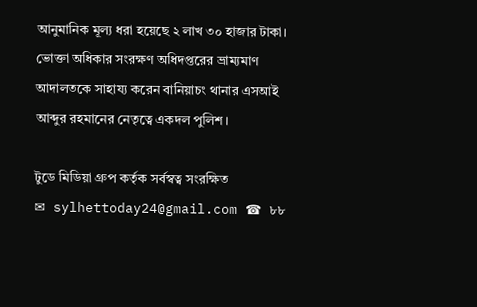আনুমানিক মূল্য ধরা হয়েছে ২ লাখ ৩০ হাজার টাকা। ভোক্তা অধিকার সংরক্ষণ অধিদপ্তরের ভ্রাম্যমাণ আদালতকে সাহায্য করেন বানিয়াচং থানার এসআই আব্দুর রহমানের নেতৃত্বে একদল পুলিশ।

টুডে মিডিয়া গ্রুপ কর্তৃক সর্বস্বত্ব সংরক্ষিত
✉ sylhettoday24@gmail.com ☎ ৮৮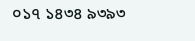০১৭ ১৪৩৪ ৯৩৯৩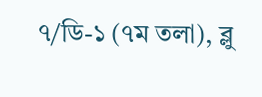৭/ডি-১ (৭ম তলা), ব্লু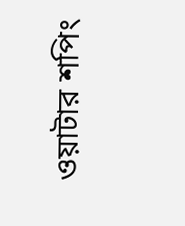ওয়াটার শপিং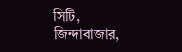সিটি,
জিন্দাবাজার,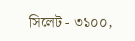সিলেট - ৩১০০,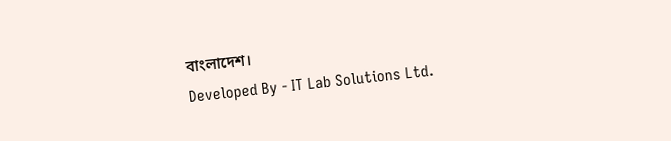বাংলাদেশ।
Developed By - IT Lab Solutions Ltd.